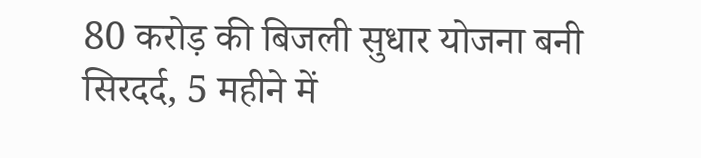80 करोड़ की बिजली सुधार योजना बनी सिरदर्द, 5 महीने में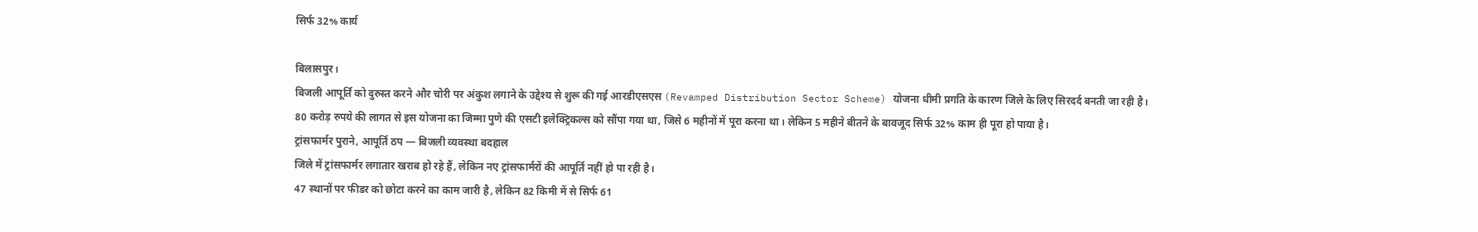सिर्फ 32% कार्य

बिलासपुर।
बिजली आपूर्ति को दुरुस्त करने और चोरी पर अंकुश लगाने के उद्देश्य से शुरू की गई आरडीएसएस (Revamped Distribution Sector Scheme) योजना धीमी प्रगति के कारण जिले के लिए सिरदर्द बनती जा रही है।
80 करोड़ रुपये की लागत से इस योजना का जिम्मा पुणे की एसटी इलेक्ट्रिकल्स को सौंपा गया था, जिसे 6 महीनों में पूरा करना था। लेकिन 5 महीने बीतने के बावजूद सिर्फ 32% काम ही पूरा हो पाया है।
ट्रांसफार्मर पुराने, आपूर्ति ठप — बिजली व्यवस्था बदहाल
जिले में ट्रांसफार्मर लगातार खराब हो रहे हैं, लेकिन नए ट्रांसफार्मरों की आपूर्ति नहीं हो पा रही है।
47 स्थानों पर फीडर को छोटा करने का काम जारी है, लेकिन 82 किमी में से सिर्फ 61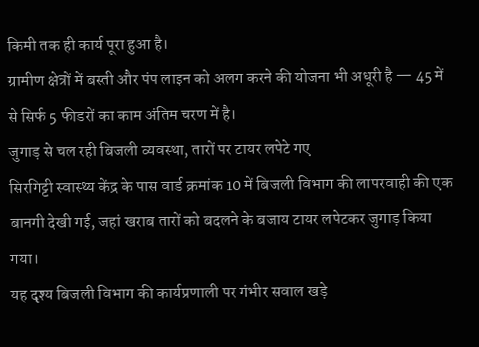किमी तक ही कार्य पूरा हुआ है।
ग्रामीण क्षेत्रों में बस्ती और पंप लाइन को अलग करने की योजना भी अधूरी है — 45 में से सिर्फ 5 फीडरों का काम अंतिम चरण में है।
जुगाड़ से चल रही बिजली व्यवस्था, तारों पर टायर लपेटे गए
सिरगिट्टी स्वास्थ्य केंद्र के पास वार्ड क्रमांक 10 में बिजली विभाग की लापरवाही की एक बानगी देखी गई, जहां खराब तारों को बदलने के बजाय टायर लपेटकर जुगाड़ किया गया।
यह दृश्य बिजली विभाग की कार्यप्रणाली पर गंभीर सवाल खड़े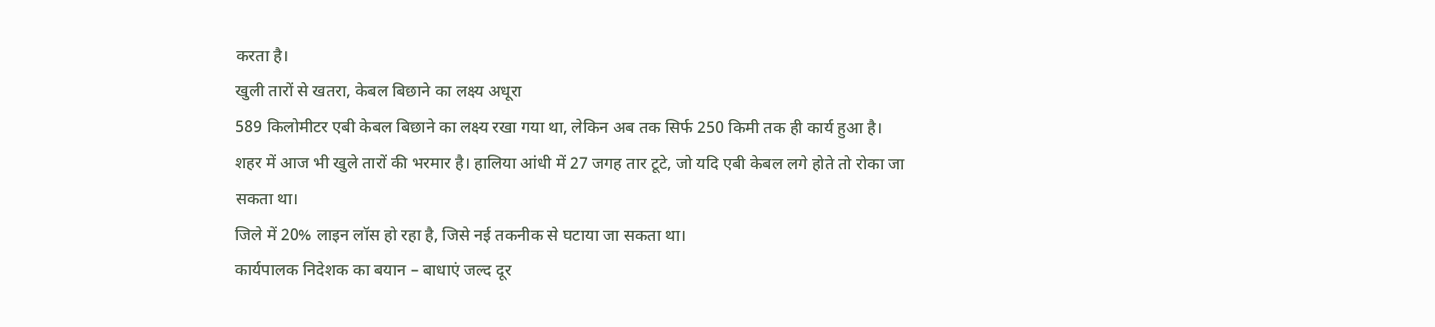करता है।
खुली तारों से खतरा, केबल बिछाने का लक्ष्य अधूरा
589 किलोमीटर एबी केबल बिछाने का लक्ष्य रखा गया था, लेकिन अब तक सिर्फ 250 किमी तक ही कार्य हुआ है।
शहर में आज भी खुले तारों की भरमार है। हालिया आंधी में 27 जगह तार टूटे, जो यदि एबी केबल लगे होते तो रोका जा सकता था।
जिले में 20% लाइन लॉस हो रहा है, जिसे नई तकनीक से घटाया जा सकता था।
कार्यपालक निदेशक का बयान – बाधाएं जल्द दूर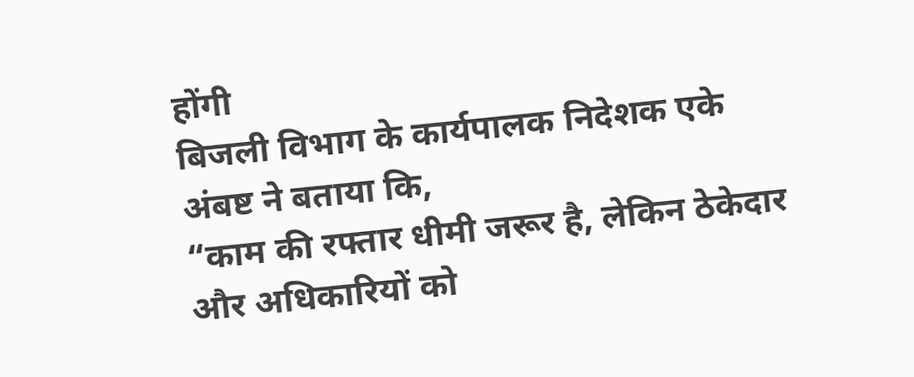होंगी
बिजली विभाग के कार्यपालक निदेशक एके अंबष्ट ने बताया कि,
“काम की रफ्तार धीमी जरूर है, लेकिन ठेकेदार और अधिकारियों को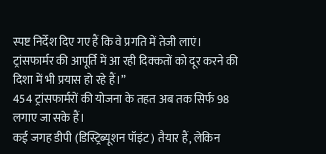स्पष्ट निर्देश दिए गए हैं कि वे प्रगति में तेजी लाएं। ट्रांसफार्मर की आपूर्ति में आ रही दिक्कतों को दूर करने की दिशा में भी प्रयास हो रहे हैं।”
454 ट्रांसफार्मरों की योजना के तहत अब तक सिर्फ 98 लगाए जा सके हैं।
कई जगह डीपी (डिस्ट्रिब्यूशन पॉइंट) तैयार हैं, लेकिन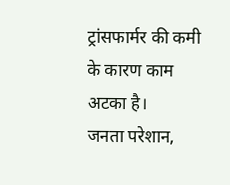ट्रांसफार्मर की कमी के कारण काम अटका है।
जनता परेशान,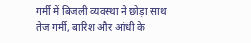गर्मी में बिजली व्यवस्था ने छोड़ा साथ
तेज गर्मी, बारिश और आंधी के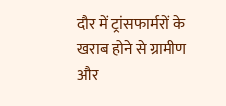दौर में ट्रांसफार्मरों के खराब होने से ग्रामीण और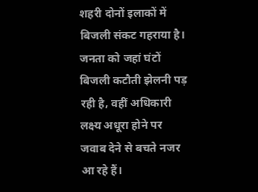शहरी दोनों इलाकों में बिजली संकट गहराया है।
जनता को जहां घंटों बिजली कटौती झेलनी पड़ रही है, वहीं अधिकारी लक्ष्य अधूरा होने पर जवाब देने से बचते नजर आ रहे हैं।